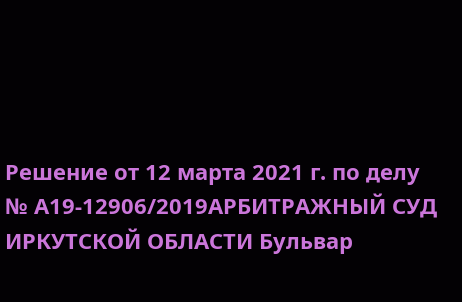Решение от 12 марта 2021 г. по делу № А19-12906/2019АРБИТРАЖНЫЙ СУД ИРКУТСКОЙ ОБЛАСТИ Бульвар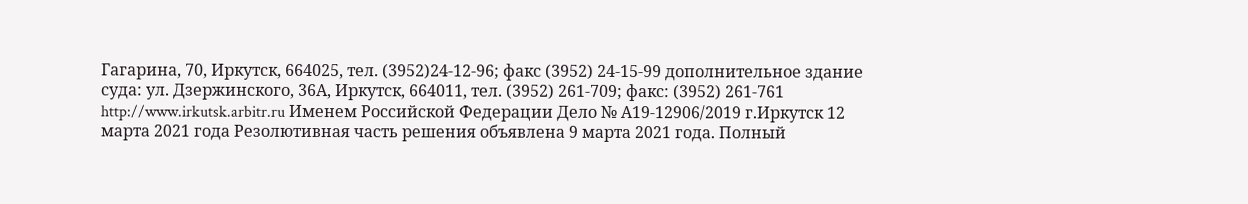Гагарина, 70, Иркутск, 664025, тел. (3952)24-12-96; факс (3952) 24-15-99 дополнительное здание суда: ул. Дзержинского, 36А, Иркутск, 664011, тел. (3952) 261-709; факс: (3952) 261-761 http://www.irkutsk.arbitr.ru Именем Российской Федерации Дело № А19-12906/2019 г.Иркутск 12 марта 2021 года Резолютивная часть решения объявлена 9 марта 2021 года. Полный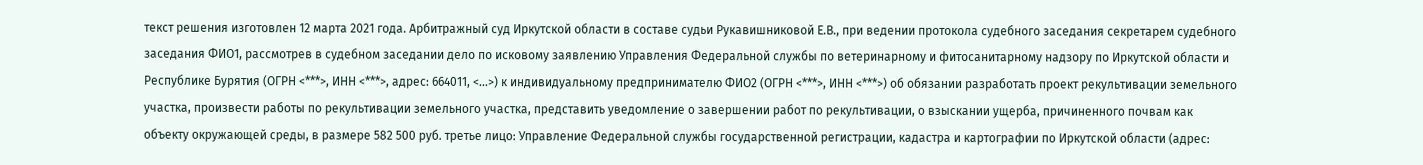текст решения изготовлен 12 марта 2021 года. Арбитражный суд Иркутской области в составе судьи Рукавишниковой Е.В., при ведении протокола судебного заседания секретарем судебного заседания ФИО1, рассмотрев в судебном заседании дело по исковому заявлению Управления Федеральной службы по ветеринарному и фитосанитарному надзору по Иркутской области и Республике Бурятия (ОГРН <***>, ИНН <***>, адрес: 664011, <...>) к индивидуальному предпринимателю ФИО2 (ОГРН <***>, ИНН <***>) об обязании разработать проект рекультивации земельного участка, произвести работы по рекультивации земельного участка, представить уведомление о завершении работ по рекультивации, о взыскании ущерба, причиненного почвам как объекту окружающей среды, в размере 582 500 руб. третье лицо: Управление Федеральной службы государственной регистрации, кадастра и картографии по Иркутской области (адрес: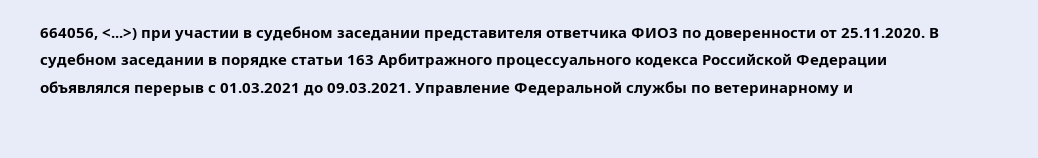664056, <...>) при участии в судебном заседании представителя ответчика ФИО3 по доверенности от 25.11.2020. В судебном заседании в порядке статьи 163 Арбитражного процессуального кодекса Российской Федерации объявлялся перерыв с 01.03.2021 до 09.03.2021. Управление Федеральной службы по ветеринарному и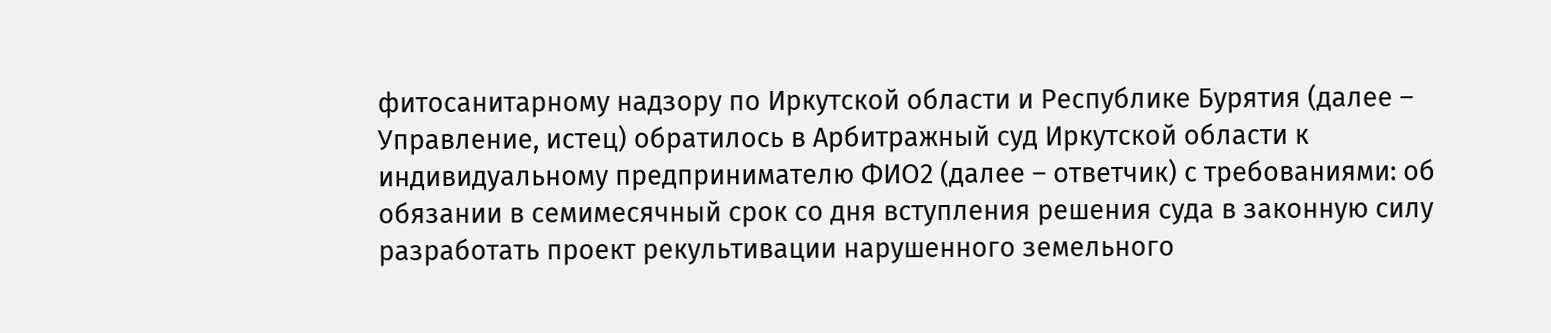фитосанитарному надзору по Иркутской области и Республике Бурятия (далее – Управление, истец) обратилось в Арбитражный суд Иркутской области к индивидуальному предпринимателю ФИО2 (далее – ответчик) с требованиями: об обязании в семимесячный срок со дня вступления решения суда в законную силу разработать проект рекультивации нарушенного земельного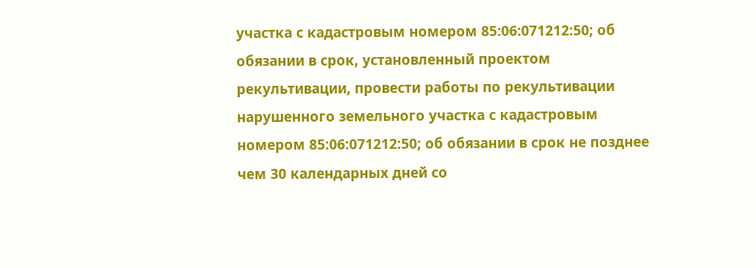участка с кадастровым номером 85:06:071212:50; об обязании в срок, установленный проектом рекультивации, провести работы по рекультивации нарушенного земельного участка с кадастровым номером 85:06:071212:50; об обязании в срок не позднее чем 30 календарных дней со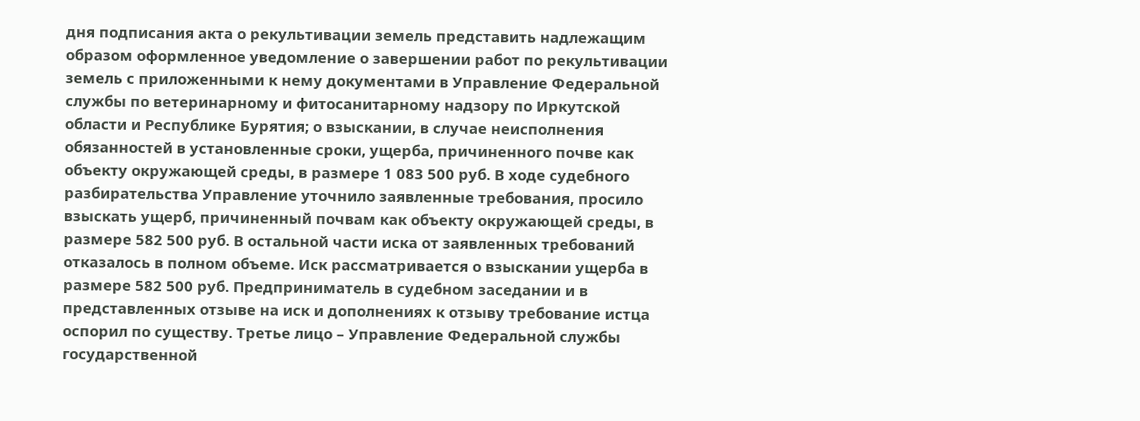дня подписания акта о рекультивации земель представить надлежащим образом оформленное уведомление о завершении работ по рекультивации земель с приложенными к нему документами в Управление Федеральной службы по ветеринарному и фитосанитарному надзору по Иркутской области и Республике Бурятия; о взыскании, в случае неисполнения обязанностей в установленные сроки, ущерба, причиненного почве как объекту окружающей среды, в размере 1 083 500 руб. В ходе судебного разбирательства Управление уточнило заявленные требования, просило взыскать ущерб, причиненный почвам как объекту окружающей среды, в размере 582 500 руб. В остальной части иска от заявленных требований отказалось в полном объеме. Иск рассматривается о взыскании ущерба в размере 582 500 руб. Предприниматель в судебном заседании и в представленных отзыве на иск и дополнениях к отзыву требование истца оспорил по существу. Третье лицо – Управление Федеральной службы государственной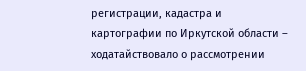регистрации, кадастра и картографии по Иркутской области – ходатайствовало о рассмотрении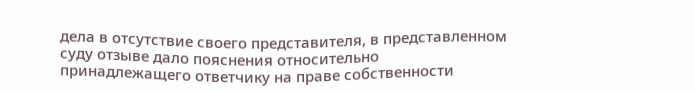дела в отсутствие своего представителя, в представленном суду отзыве дало пояснения относительно принадлежащего ответчику на праве собственности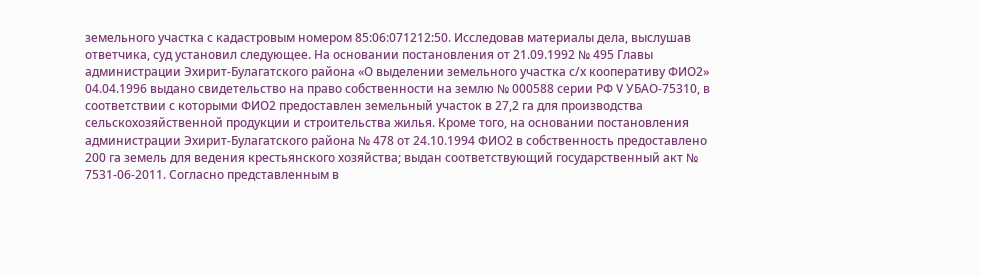земельного участка с кадастровым номером 85:06:071212:50. Исследовав материалы дела, выслушав ответчика, суд установил следующее. На основании постановления от 21.09.1992 № 495 Главы администрации Эхирит-Булагатского района «О выделении земельного участка с/х кооперативу ФИО2» 04.04.1996 выдано свидетельство на право собственности на землю № 000588 серии РФ V УБАО-75310, в соответствии с которыми ФИО2 предоставлен земельный участок в 27,2 га для производства сельскохозяйственной продукции и строительства жилья. Кроме того, на основании постановления администрации Эхирит-Булагатского района № 478 от 24.10.1994 ФИО2 в собственность предоставлено 200 га земель для ведения крестьянского хозяйства; выдан соответствующий государственный акт № 7531-06-2011. Согласно представленным в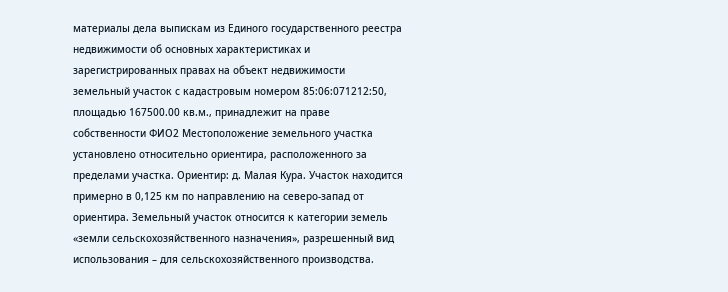материалы дела выпискам из Единого государственного реестра недвижимости об основных характеристиках и зарегистрированных правах на объект недвижимости земельный участок с кадастровым номером 85:06:071212:50, площадью 167500.00 кв.м., принадлежит на праве собственности ФИО2 Местоположение земельного участка установлено относительно ориентира, расположенного за пределами участка. Ориентир: д. Малая Кура. Участок находится примерно в 0,125 км по направлению на северо-запад от ориентира. Земельный участок относится к категории земель «земли сельскохозяйственного назначения», разрешенный вид использования – для сельскохозяйственного производства.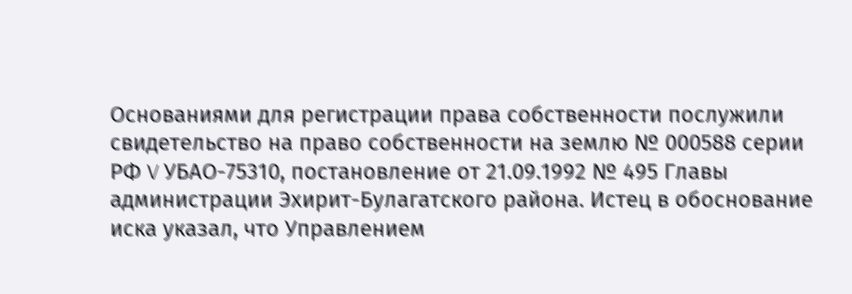Основаниями для регистрации права собственности послужили свидетельство на право собственности на землю № 000588 серии РФ V УБАО-75310, постановление от 21.09.1992 № 495 Главы администрации Эхирит-Булагатского района. Истец в обоснование иска указал, что Управлением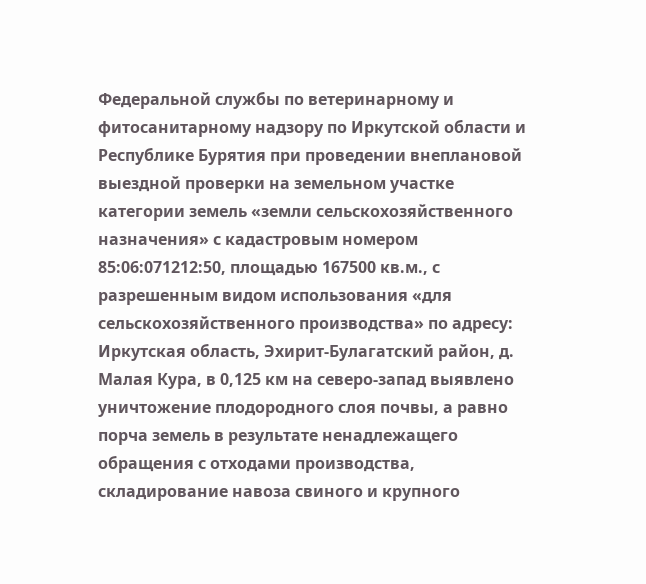Федеральной службы по ветеринарному и фитосанитарному надзору по Иркутской области и Республике Бурятия при проведении внеплановой выездной проверки на земельном участке категории земель «земли сельскохозяйственного назначения» с кадастровым номером 85:06:071212:50, площадью 167500 кв.м., с разрешенным видом использования «для сельскохозяйственного производства» по адресу: Иркутская область, Эхирит-Булагатский район, д. Малая Кура, в 0,125 км на северо-запад выявлено уничтожение плодородного слоя почвы, а равно порча земель в результате ненадлежащего обращения с отходами производства, складирование навоза свиного и крупного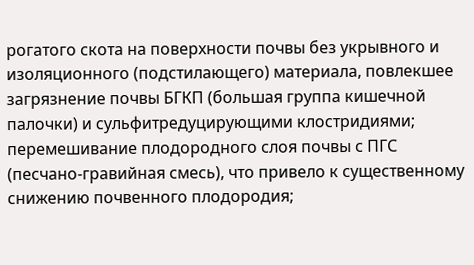рогатого скота на поверхности почвы без укрывного и изоляционного (подстилающего) материала, повлекшее загрязнение почвы БГКП (большая группа кишечной палочки) и сульфитредуцирующими клостридиями; перемешивание плодородного слоя почвы с ПГС (песчано-гравийная смесь), что привело к существенному снижению почвенного плодородия;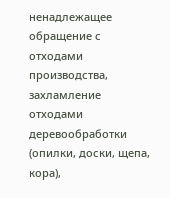ненадлежащее обращение с отходами производства, захламление отходами деревообработки (опилки, доски, щепа, кора),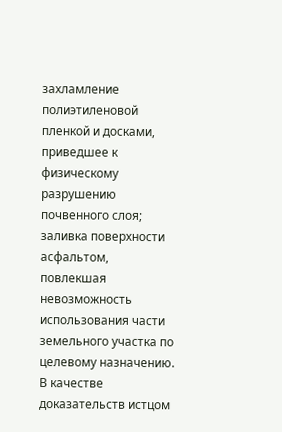захламление полиэтиленовой пленкой и досками, приведшее к физическому разрушению почвенного слоя; заливка поверхности асфальтом, повлекшая невозможность использования части земельного участка по целевому назначению. В качестве доказательств истцом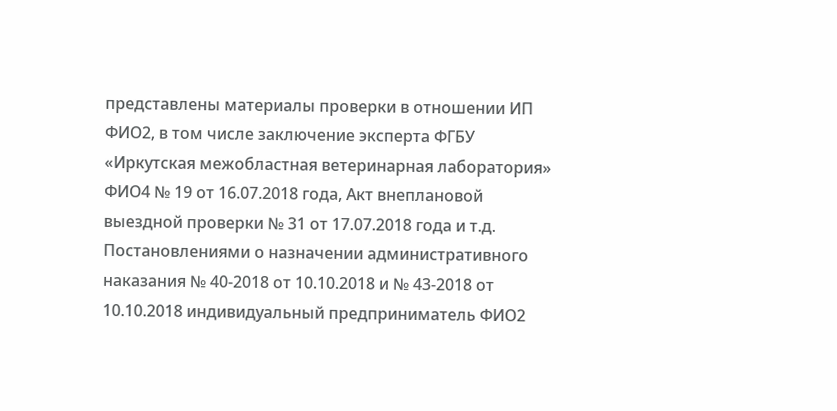представлены материалы проверки в отношении ИП ФИО2, в том числе заключение эксперта ФГБУ «Иркутская межобластная ветеринарная лаборатория» ФИО4 № 19 от 16.07.2018 года, Акт внеплановой выездной проверки № 31 от 17.07.2018 года и т.д. Постановлениями о назначении административного наказания № 40-2018 от 10.10.2018 и № 43-2018 от 10.10.2018 индивидуальный предприниматель ФИО2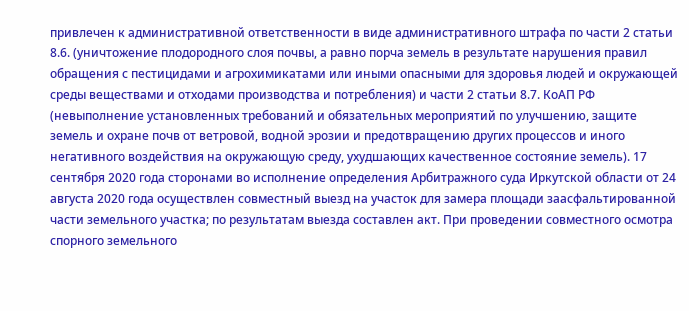привлечен к административной ответственности в виде административного штрафа по части 2 статьи 8.6. (уничтожение плодородного слоя почвы, а равно порча земель в результате нарушения правил обращения с пестицидами и агрохимикатами или иными опасными для здоровья людей и окружающей среды веществами и отходами производства и потребления) и части 2 статьи 8.7. КоАП РФ (невыполнение установленных требований и обязательных мероприятий по улучшению, защите земель и охране почв от ветровой, водной эрозии и предотвращению других процессов и иного негативного воздействия на окружающую среду, ухудшающих качественное состояние земель). 17 сентября 2020 года сторонами во исполнение определения Арбитражного суда Иркутской области от 24 августа 2020 года осуществлен совместный выезд на участок для замера площади заасфальтированной части земельного участка; по результатам выезда составлен акт. При проведении совместного осмотра спорного земельного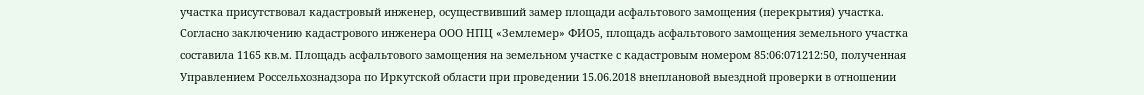участка присутствовал кадастровый инженер, осуществивший замер площади асфальтового замощения (перекрытия) участка. Согласно заключению кадастрового инженера ООО НПЦ «Землемер» ФИО5, площадь асфальтового замощения земельного участка составила 1165 кв.м. Площадь асфальтового замощения на земельном участке с кадастровым номером 85:06:071212:50, полученная Управлением Россельхознадзора по Иркутской области при проведении 15.06.2018 внеплановой выездной проверки в отношении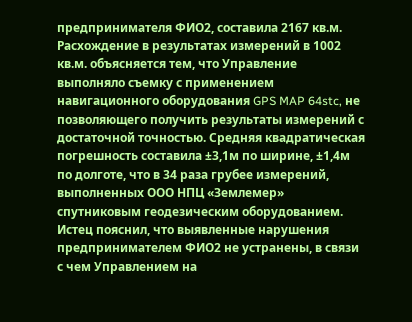предпринимателя ФИО2, составила 2167 кв.м. Расхождение в результатах измерений в 1002 кв.м. объясняется тем, что Управление выполняло съемку с применением навигационного оборудования GPS MAP 64stc, не позволяющего получить результаты измерений с достаточной точностью. Средняя квадратическая погрешность составила ±3,1м по ширине, ±1,4м по долготе, что в 34 раза грубее измерений, выполненных ООО НПЦ «Землемер» спутниковым геодезическим оборудованием. Истец пояснил, что выявленные нарушения предпринимателем ФИО2 не устранены, в связи с чем Управлением на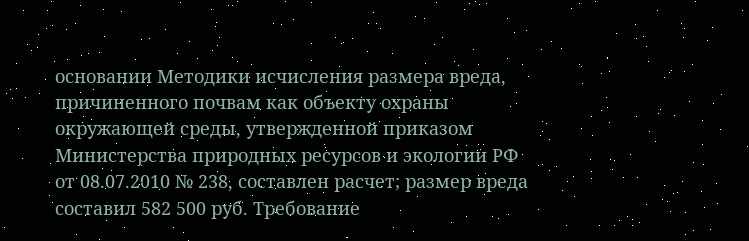основании Методики исчисления размера вреда, причиненного почвам как объекту охраны окружающей среды, утвержденной приказом Министерства природных ресурсов и экологии РФ от 08.07.2010 № 238, составлен расчет; размер вреда составил 582 500 руб. Требование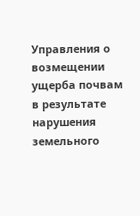Управления о возмещении ущерба почвам в результате нарушения земельного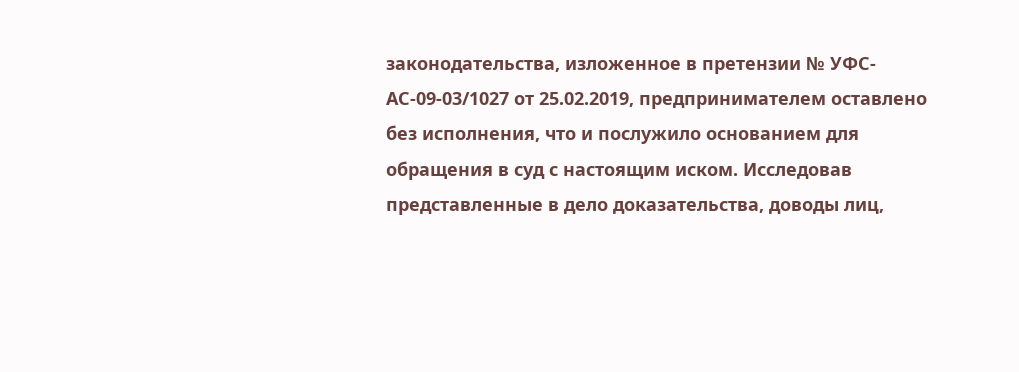законодательства, изложенное в претензии № УФС-АС-09-03/1027 от 25.02.2019, предпринимателем оставлено без исполнения, что и послужило основанием для обращения в суд с настоящим иском. Исследовав представленные в дело доказательства, доводы лиц,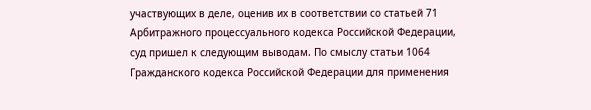участвующих в деле, оценив их в соответствии со статьей 71 Арбитражного процессуального кодекса Российской Федерации, суд пришел к следующим выводам. По смыслу статьи 1064 Гражданского кодекса Российской Федерации для применения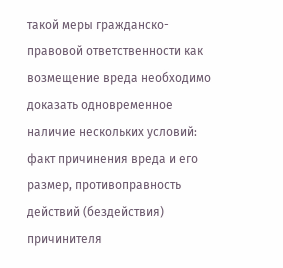такой меры гражданско-правовой ответственности как возмещение вреда необходимо доказать одновременное наличие нескольких условий: факт причинения вреда и его размер, противоправность действий (бездействия) причинителя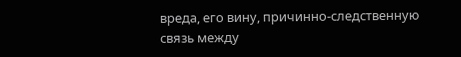вреда, его вину, причинно-следственную связь между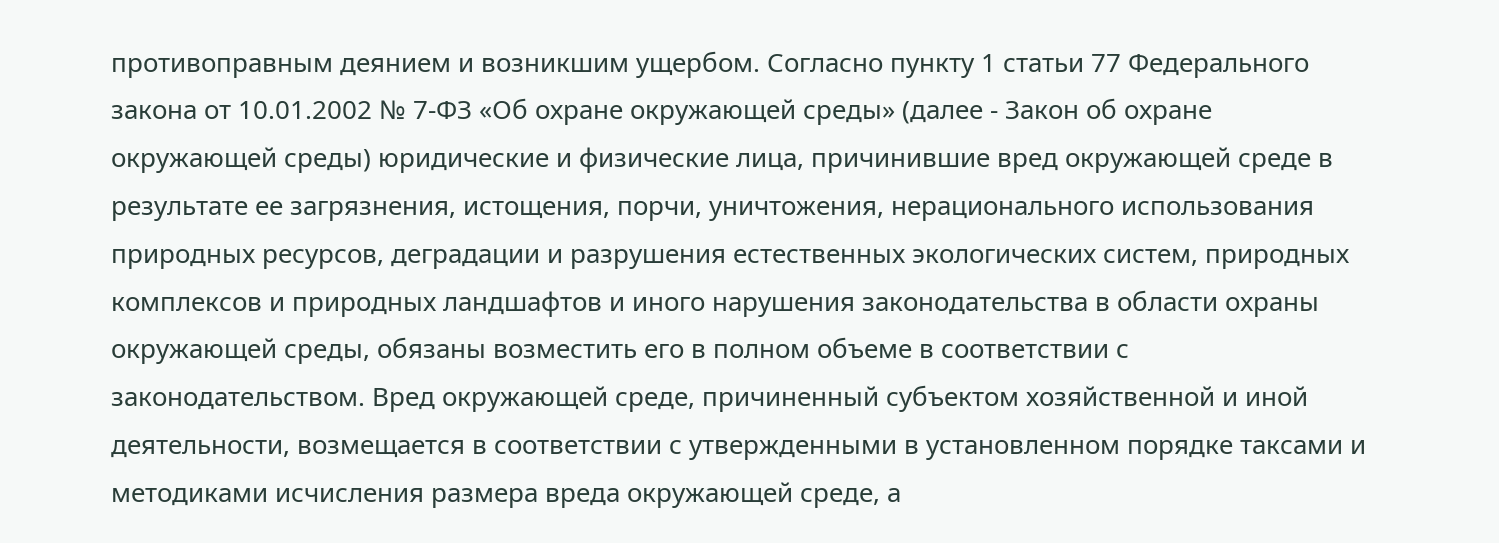противоправным деянием и возникшим ущербом. Согласно пункту 1 статьи 77 Федерального закона от 10.01.2002 № 7-ФЗ «Об охране окружающей среды» (далее - Закон об охране окружающей среды) юридические и физические лица, причинившие вред окружающей среде в результате ее загрязнения, истощения, порчи, уничтожения, нерационального использования природных ресурсов, деградации и разрушения естественных экологических систем, природных комплексов и природных ландшафтов и иного нарушения законодательства в области охраны окружающей среды, обязаны возместить его в полном объеме в соответствии с законодательством. Вред окружающей среде, причиненный субъектом хозяйственной и иной деятельности, возмещается в соответствии с утвержденными в установленном порядке таксами и методиками исчисления размера вреда окружающей среде, а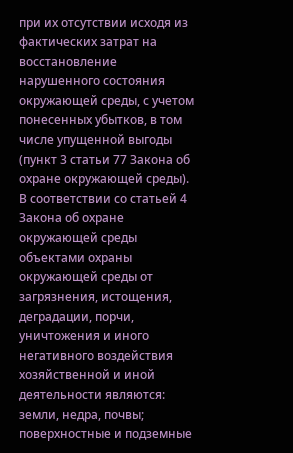при их отсутствии исходя из фактических затрат на восстановление нарушенного состояния окружающей среды, с учетом понесенных убытков, в том числе упущенной выгоды (пункт 3 статьи 77 Закона об охране окружающей среды). В соответствии со статьей 4 Закона об охране окружающей среды объектами охраны окружающей среды от загрязнения, истощения, деградации, порчи, уничтожения и иного негативного воздействия хозяйственной и иной деятельности являются: земли, недра, почвы; поверхностные и подземные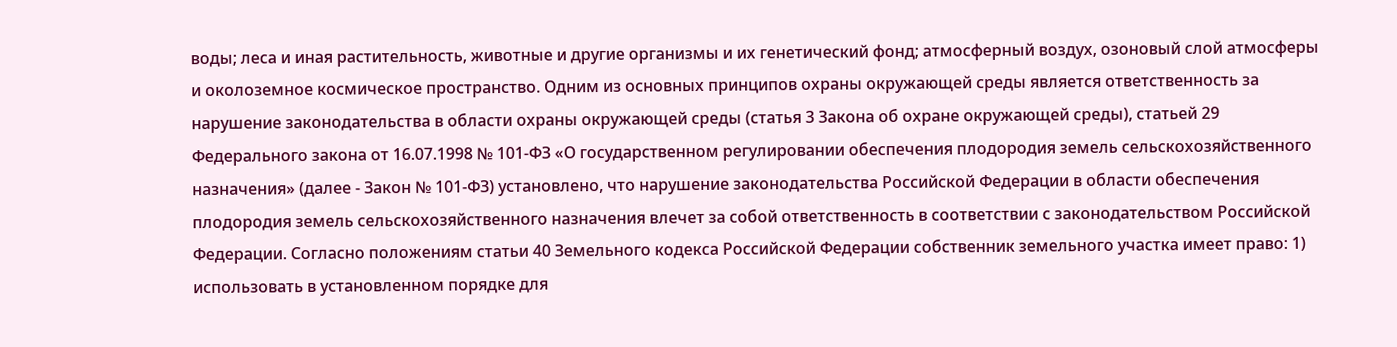воды; леса и иная растительность, животные и другие организмы и их генетический фонд; атмосферный воздух, озоновый слой атмосферы и околоземное космическое пространство. Одним из основных принципов охраны окружающей среды является ответственность за нарушение законодательства в области охраны окружающей среды (статья 3 Закона об охране окружающей среды), статьей 29 Федерального закона от 16.07.1998 № 101-ФЗ «О государственном регулировании обеспечения плодородия земель сельскохозяйственного назначения» (далее - Закон № 101-ФЗ) установлено, что нарушение законодательства Российской Федерации в области обеспечения плодородия земель сельскохозяйственного назначения влечет за собой ответственность в соответствии с законодательством Российской Федерации. Согласно положениям статьи 40 Земельного кодекса Российской Федерации собственник земельного участка имеет право: 1) использовать в установленном порядке для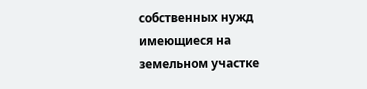собственных нужд имеющиеся на земельном участке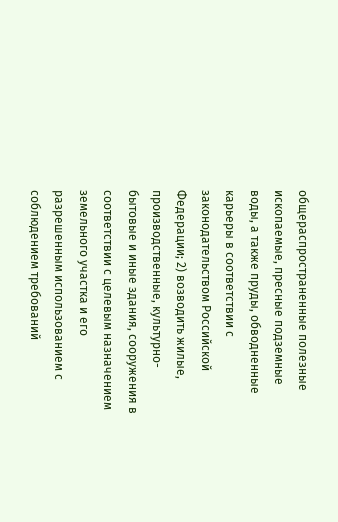общераспространенные полезные ископаемые, пресные подземные воды, а также пруды, обводненные карьеры в соответствии с законодательством Российской Федерации; 2) возводить жилые, производственные, культурно-бытовые и иные здания, сооружения в соответствии с целевым назначением земельного участка и его разрешенным использованием с соблюдением требований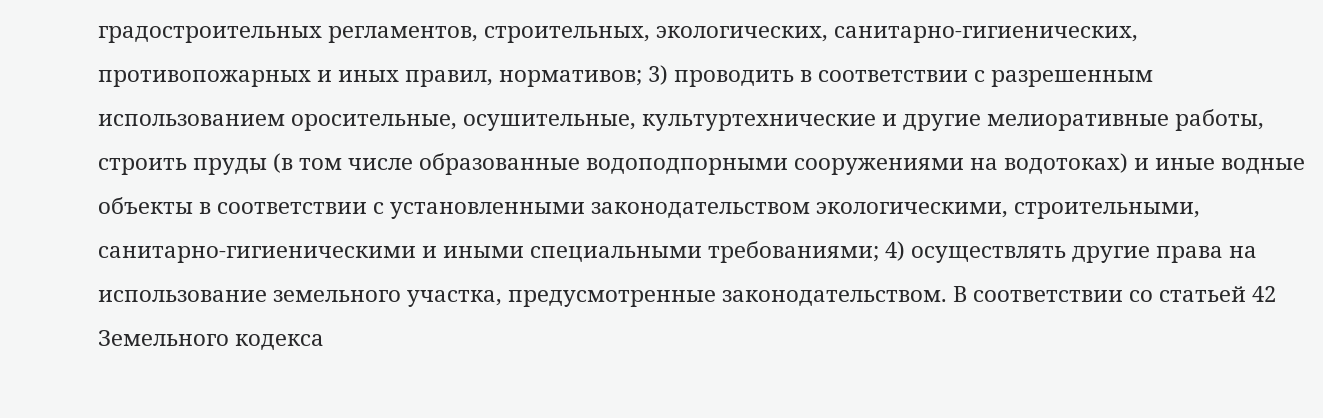градостроительных регламентов, строительных, экологических, санитарно-гигиенических, противопожарных и иных правил, нормативов; 3) проводить в соответствии с разрешенным использованием оросительные, осушительные, культуртехнические и другие мелиоративные работы, строить пруды (в том числе образованные водоподпорными сооружениями на водотоках) и иные водные объекты в соответствии с установленными законодательством экологическими, строительными, санитарно-гигиеническими и иными специальными требованиями; 4) осуществлять другие права на использование земельного участка, предусмотренные законодательством. В соответствии со статьей 42 Земельного кодекса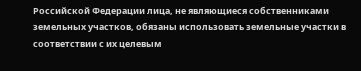Российской Федерации лица, не являющиеся собственниками земельных участков, обязаны использовать земельные участки в соответствии с их целевым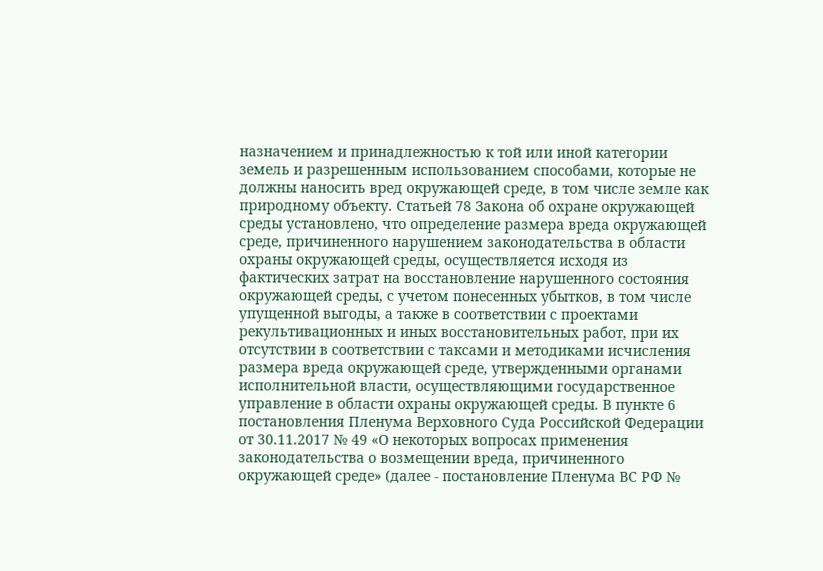назначением и принадлежностью к той или иной категории земель и разрешенным использованием способами, которые не должны наносить вред окружающей среде, в том числе земле как природному объекту. Статьей 78 Закона об охране окружающей среды установлено, что определение размера вреда окружающей среде, причиненного нарушением законодательства в области охраны окружающей среды, осуществляется исходя из фактических затрат на восстановление нарушенного состояния окружающей среды, с учетом понесенных убытков, в том числе упущенной выгоды, а также в соответствии с проектами рекультивационных и иных восстановительных работ, при их отсутствии в соответствии с таксами и методиками исчисления размера вреда окружающей среде, утвержденными органами исполнительной власти, осуществляющими государственное управление в области охраны окружающей среды. В пункте 6 постановления Пленума Верховного Суда Российской Федерации от 30.11.2017 № 49 «О некоторых вопросах применения законодательства о возмещении вреда, причиненного окружающей среде» (далее - постановление Пленума ВС РФ №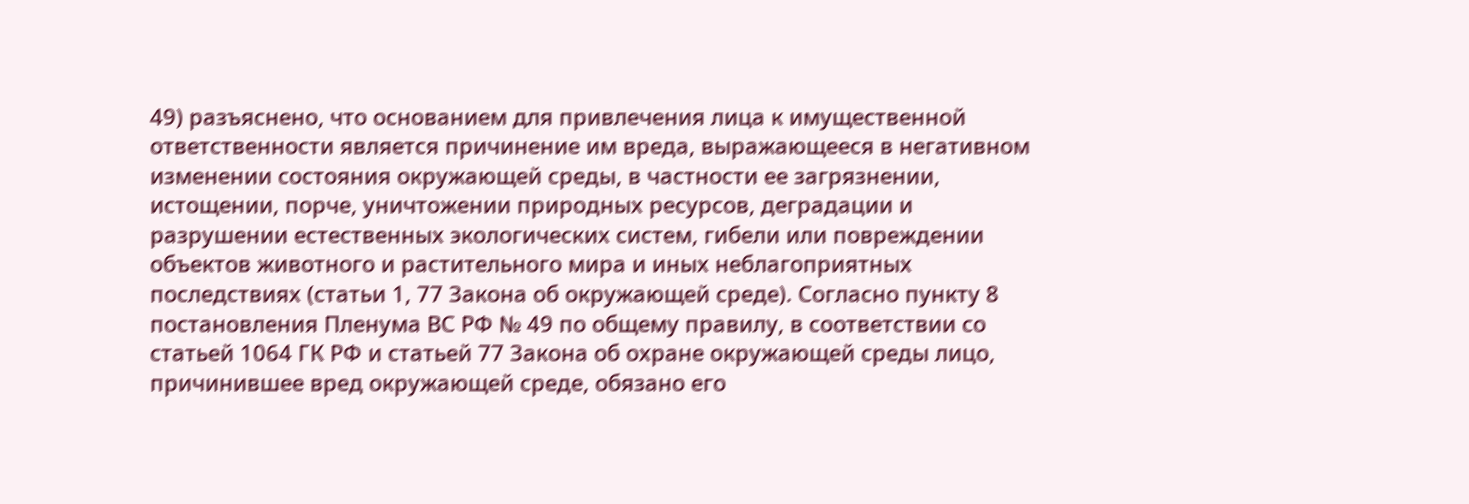49) разъяснено, что основанием для привлечения лица к имущественной ответственности является причинение им вреда, выражающееся в негативном изменении состояния окружающей среды, в частности ее загрязнении, истощении, порче, уничтожении природных ресурсов, деградации и разрушении естественных экологических систем, гибели или повреждении объектов животного и растительного мира и иных неблагоприятных последствиях (статьи 1, 77 Закона об окружающей среде). Согласно пункту 8 постановления Пленума ВС РФ № 49 по общему правилу, в соответствии со статьей 1064 ГК РФ и статьей 77 Закона об охране окружающей среды лицо, причинившее вред окружающей среде, обязано его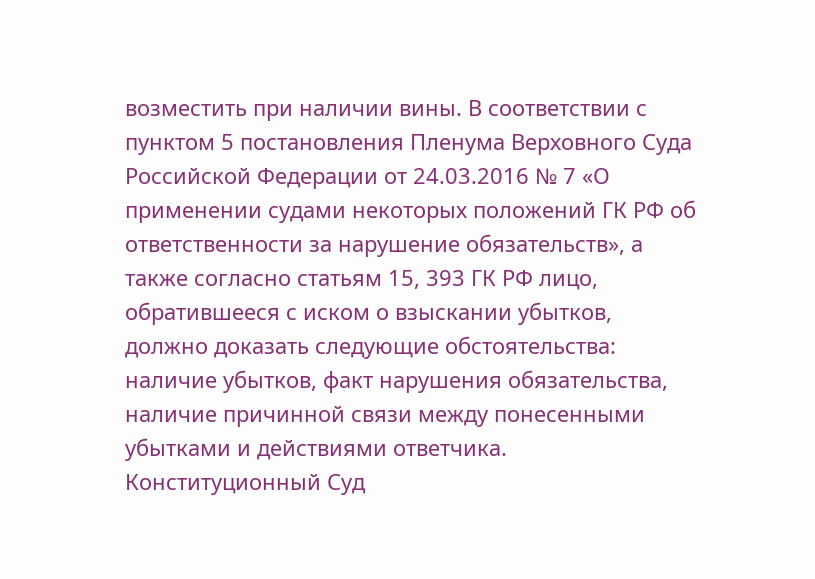возместить при наличии вины. В соответствии с пунктом 5 постановления Пленума Верховного Суда Российской Федерации от 24.03.2016 № 7 «О применении судами некоторых положений ГК РФ об ответственности за нарушение обязательств», а также согласно статьям 15, 393 ГК РФ лицо, обратившееся с иском о взыскании убытков, должно доказать следующие обстоятельства: наличие убытков, факт нарушения обязательства, наличие причинной связи между понесенными убытками и действиями ответчика. Конституционный Суд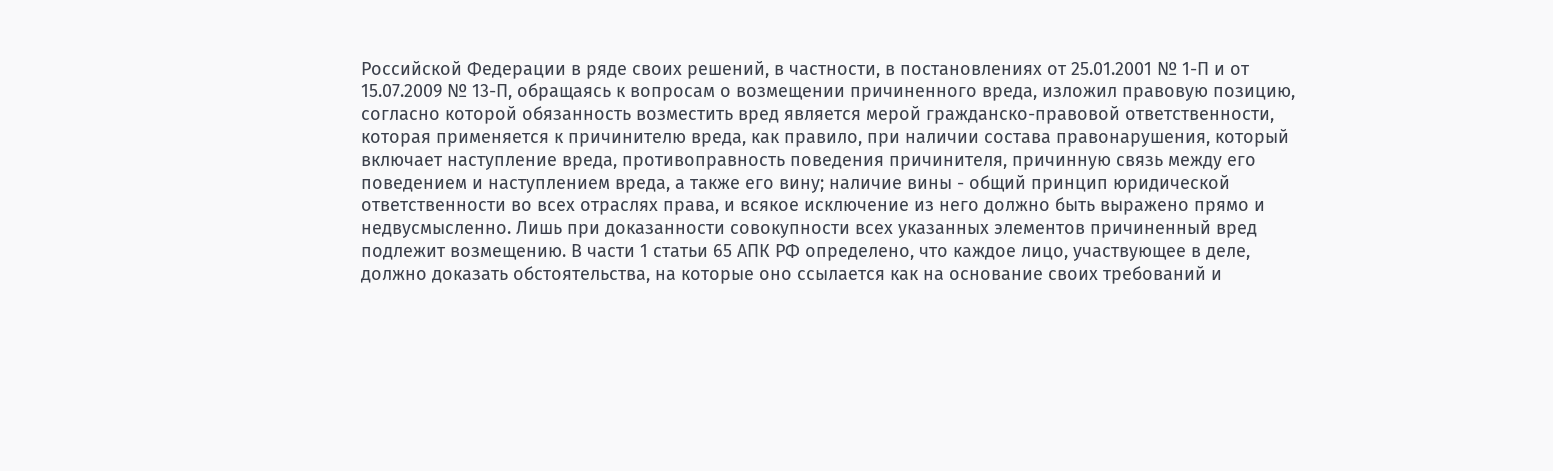Российской Федерации в ряде своих решений, в частности, в постановлениях от 25.01.2001 № 1-П и от 15.07.2009 № 13-П, обращаясь к вопросам о возмещении причиненного вреда, изложил правовую позицию, согласно которой обязанность возместить вред является мерой гражданско-правовой ответственности, которая применяется к причинителю вреда, как правило, при наличии состава правонарушения, который включает наступление вреда, противоправность поведения причинителя, причинную связь между его поведением и наступлением вреда, а также его вину; наличие вины - общий принцип юридической ответственности во всех отраслях права, и всякое исключение из него должно быть выражено прямо и недвусмысленно. Лишь при доказанности совокупности всех указанных элементов причиненный вред подлежит возмещению. В части 1 статьи 65 АПК РФ определено, что каждое лицо, участвующее в деле, должно доказать обстоятельства, на которые оно ссылается как на основание своих требований и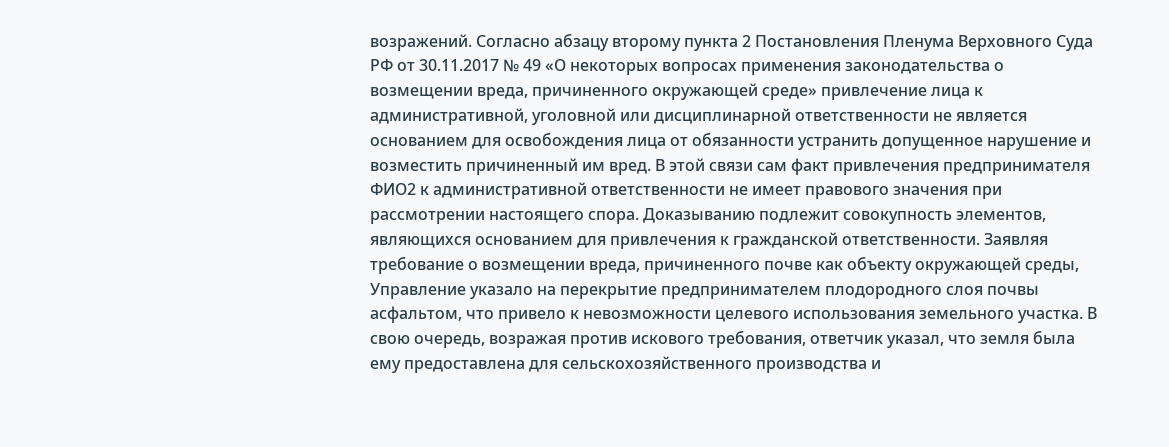возражений. Согласно абзацу второму пункта 2 Постановления Пленума Верховного Суда РФ от 30.11.2017 № 49 «О некоторых вопросах применения законодательства о возмещении вреда, причиненного окружающей среде» привлечение лица к административной, уголовной или дисциплинарной ответственности не является основанием для освобождения лица от обязанности устранить допущенное нарушение и возместить причиненный им вред. В этой связи сам факт привлечения предпринимателя ФИО2 к административной ответственности не имеет правового значения при рассмотрении настоящего спора. Доказыванию подлежит совокупность элементов, являющихся основанием для привлечения к гражданской ответственности. Заявляя требование о возмещении вреда, причиненного почве как объекту окружающей среды, Управление указало на перекрытие предпринимателем плодородного слоя почвы асфальтом, что привело к невозможности целевого использования земельного участка. В свою очередь, возражая против искового требования, ответчик указал, что земля была ему предоставлена для сельскохозяйственного производства и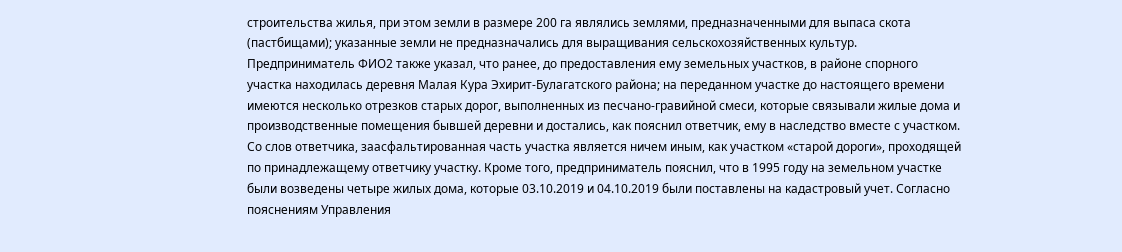строительства жилья, при этом земли в размере 200 га являлись землями, предназначенными для выпаса скота (пастбищами); указанные земли не предназначались для выращивания сельскохозяйственных культур. Предприниматель ФИО2 также указал, что ранее, до предоставления ему земельных участков, в районе спорного участка находилась деревня Малая Кура Эхирит-Булагатского района; на переданном участке до настоящего времени имеются несколько отрезков старых дорог, выполненных из песчано-гравийной смеси, которые связывали жилые дома и производственные помещения бывшей деревни и достались, как пояснил ответчик, ему в наследство вместе с участком. Со слов ответчика, заасфальтированная часть участка является ничем иным, как участком «старой дороги», проходящей по принадлежащему ответчику участку. Кроме того, предприниматель пояснил, что в 1995 году на земельном участке были возведены четыре жилых дома, которые 03.10.2019 и 04.10.2019 были поставлены на кадастровый учет. Согласно пояснениям Управления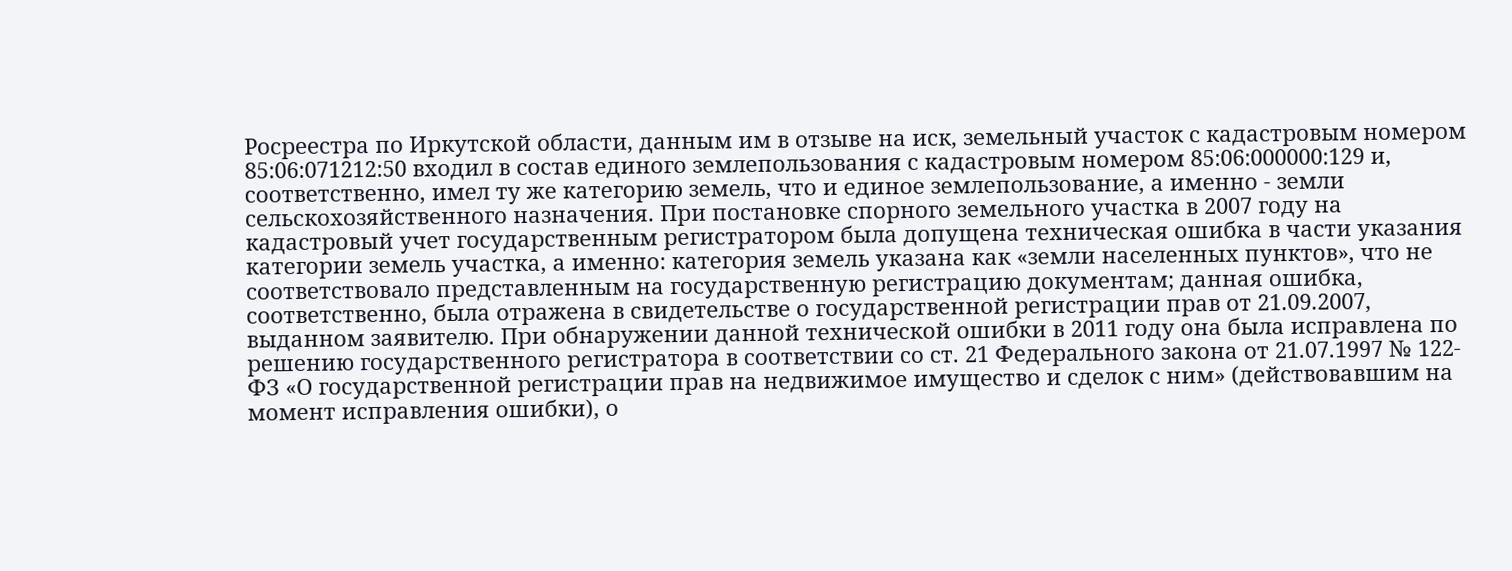Росреестра по Иркутской области, данным им в отзыве на иск, земельный участок с кадастровым номером 85:06:071212:50 входил в состав единого землепользования с кадастровым номером 85:06:000000:129 и, соответственно, имел ту же категорию земель, что и единое землепользование, а именно - земли сельскохозяйственного назначения. При постановке спорного земельного участка в 2007 году на кадастровый учет государственным регистратором была допущена техническая ошибка в части указания категории земель участка, а именно: категория земель указана как «земли населенных пунктов», что не соответствовало представленным на государственную регистрацию документам; данная ошибка, соответственно, была отражена в свидетельстве о государственной регистрации прав от 21.09.2007, выданном заявителю. При обнаружении данной технической ошибки в 2011 году она была исправлена по решению государственного регистратора в соответствии со ст. 21 Федерального закона от 21.07.1997 № 122-ФЗ «О государственной регистрации прав на недвижимое имущество и сделок с ним» (действовавшим на момент исправления ошибки), о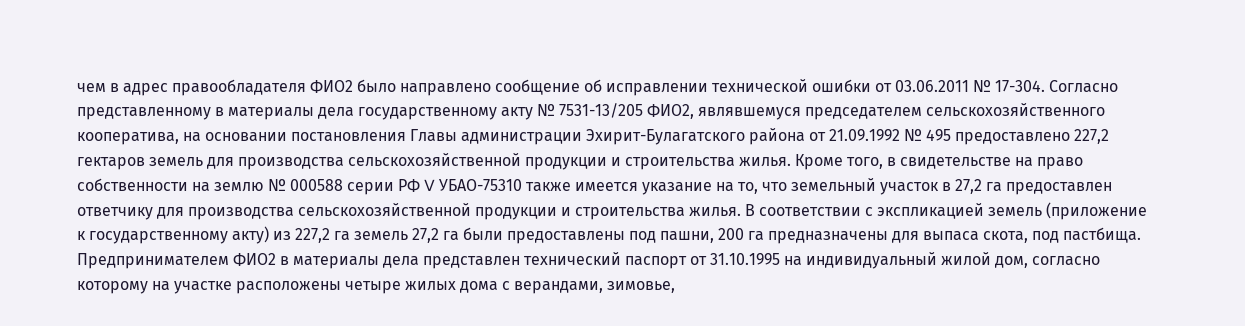чем в адрес правообладателя ФИО2 было направлено сообщение об исправлении технической ошибки от 03.06.2011 № 17-304. Согласно представленному в материалы дела государственному акту № 7531-13/205 ФИО2, являвшемуся председателем сельскохозяйственного кооператива, на основании постановления Главы администрации Эхирит-Булагатского района от 21.09.1992 № 495 предоставлено 227,2 гектаров земель для производства сельскохозяйственной продукции и строительства жилья. Кроме того, в свидетельстве на право собственности на землю № 000588 серии РФ V УБАО-75310 также имеется указание на то, что земельный участок в 27,2 га предоставлен ответчику для производства сельскохозяйственной продукции и строительства жилья. В соответствии с экспликацией земель (приложение к государственному акту) из 227,2 га земель 27,2 га были предоставлены под пашни, 200 га предназначены для выпаса скота, под пастбища. Предпринимателем ФИО2 в материалы дела представлен технический паспорт от 31.10.1995 на индивидуальный жилой дом, согласно которому на участке расположены четыре жилых дома с верандами, зимовье,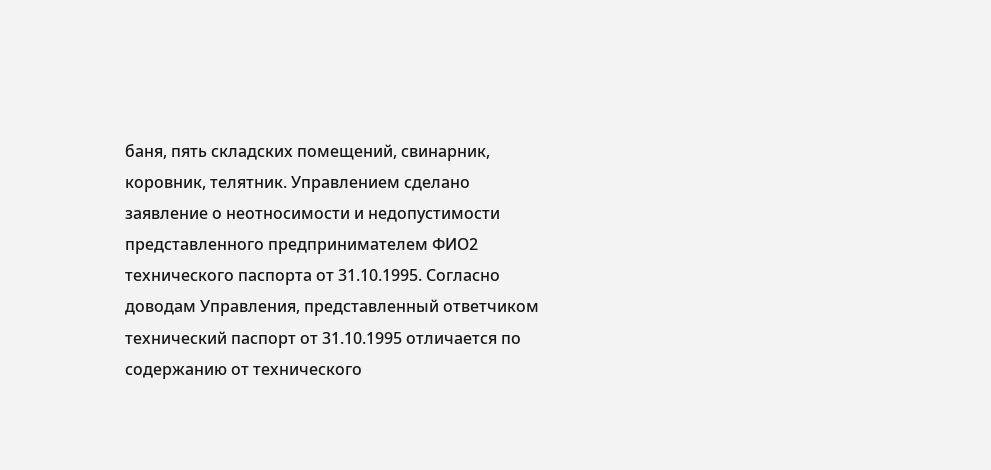баня, пять складских помещений, свинарник, коровник, телятник. Управлением сделано заявление о неотносимости и недопустимости представленного предпринимателем ФИО2 технического паспорта от 31.10.1995. Согласно доводам Управления, представленный ответчиком технический паспорт от 31.10.1995 отличается по содержанию от технического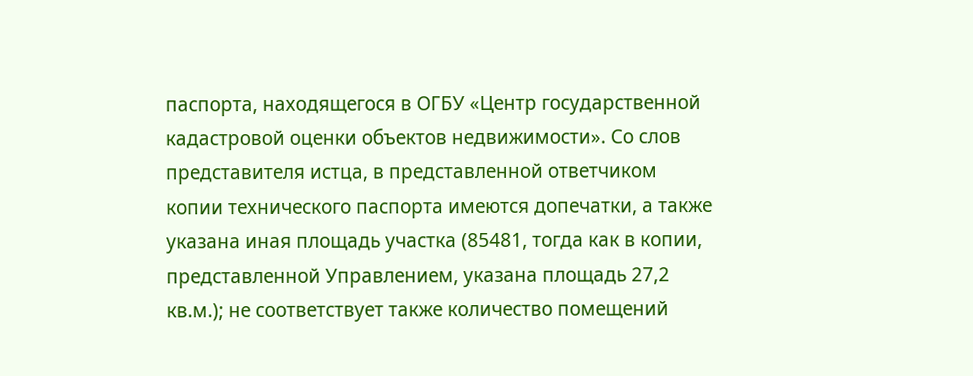паспорта, находящегося в ОГБУ «Центр государственной кадастровой оценки объектов недвижимости». Со слов представителя истца, в представленной ответчиком копии технического паспорта имеются допечатки, а также указана иная площадь участка (85481, тогда как в копии, представленной Управлением, указана площадь 27,2 кв.м.); не соответствует также количество помещений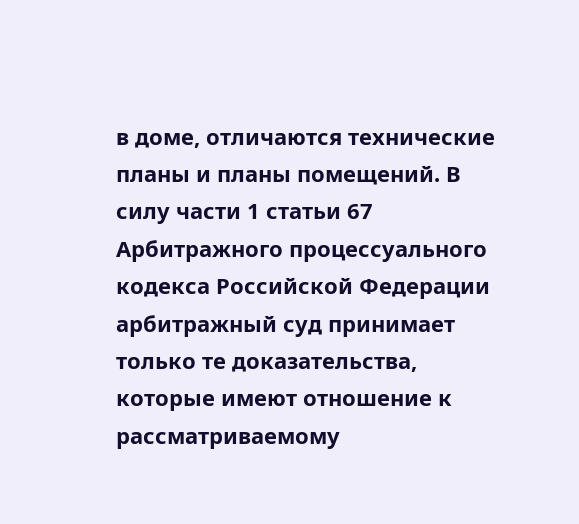в доме, отличаются технические планы и планы помещений. В силу части 1 статьи 67 Арбитражного процессуального кодекса Российской Федерации арбитражный суд принимает только те доказательства, которые имеют отношение к рассматриваемому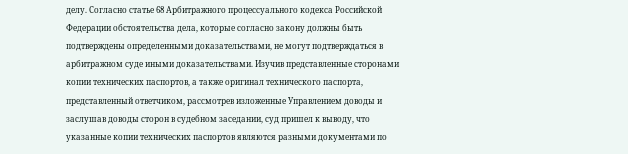делу. Согласно статье 68 Арбитражного процессуального кодекса Российской Федерации обстоятельства дела, которые согласно закону должны быть подтверждены определенными доказательствами, не могут подтверждаться в арбитражном суде иными доказательствами. Изучив представленные сторонами копии технических паспортов, а также оригинал технического паспорта, представленный ответчиком, рассмотрев изложенные Управлением доводы и заслушав доводы сторон в судебном заседании, суд пришел к выводу, что указанные копии технических паспортов являются разными документами по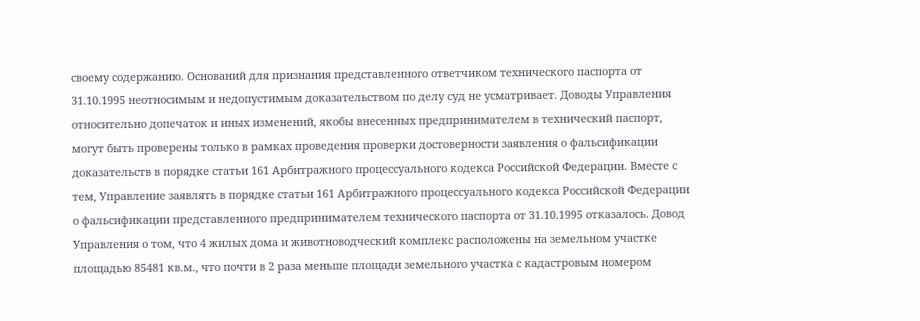своему содержанию. Оснований для признания представленного ответчиком технического паспорта от 31.10.1995 неотносимым и недопустимым доказательством по делу суд не усматривает. Доводы Управления относительно допечаток и иных изменений, якобы внесенных предпринимателем в технический паспорт, могут быть проверены только в рамках проведения проверки достоверности заявления о фальсификации доказательств в порядке статьи 161 Арбитражного процессуального кодекса Российской Федерации. Вместе с тем, Управление заявлять в порядке статьи 161 Арбитражного процессуального кодекса Российской Федерации о фальсификации представленного предпринимателем технического паспорта от 31.10.1995 отказалось. Довод Управления о том, что 4 жилых дома и животноводческий комплекс расположены на земельном участке площадью 85481 кв.м., что почти в 2 раза меньше площади земельного участка с кадастровым номером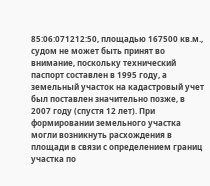85:06:071212:50, площадью 167500 кв.м., судом не может быть принят во внимание, поскольку технический паспорт составлен в 1995 году, а земельный участок на кадастровый учет был поставлен значительно позже, в 2007 году (спустя 12 лет). При формировании земельного участка могли возникнуть расхождения в площади в связи с определением границ участка по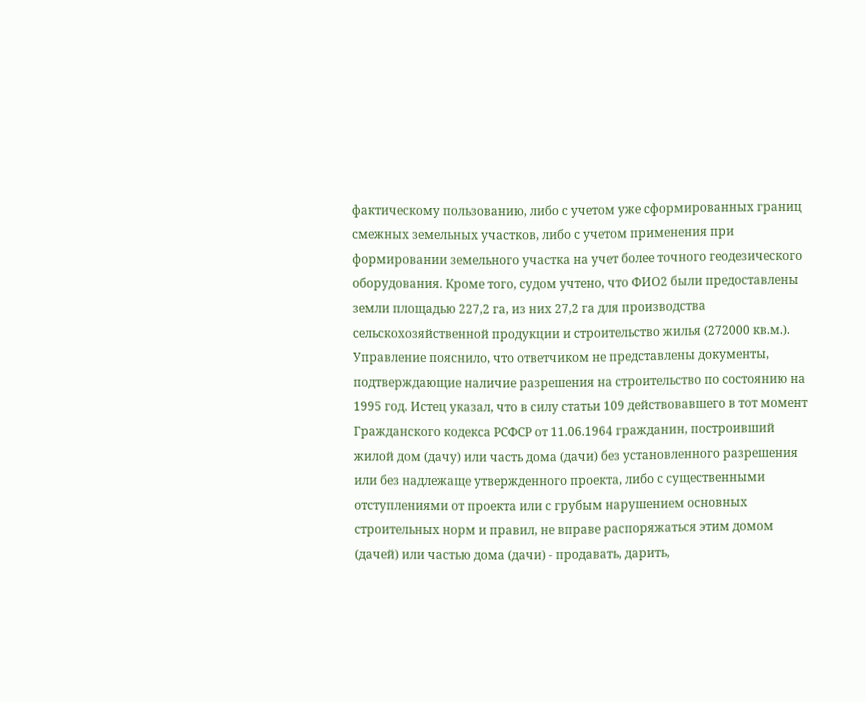фактическому пользованию, либо с учетом уже сформированных границ смежных земельных участков, либо с учетом применения при формировании земельного участка на учет более точного геодезического оборудования. Кроме того, судом учтено, что ФИО2 были предоставлены земли площадью 227,2 га, из них 27,2 га для производства сельскохозяйственной продукции и строительство жилья (272000 кв.м.). Управление пояснило, что ответчиком не представлены документы, подтверждающие наличие разрешения на строительство по состоянию на 1995 год. Истец указал, что в силу статьи 109 действовавшего в тот момент Гражданского кодекса РСФСР от 11.06.1964 гражданин, построивший жилой дом (дачу) или часть дома (дачи) без установленного разрешения или без надлежаще утвержденного проекта, либо с существенными отступлениями от проекта или с грубым нарушением основных строительных норм и правил, не вправе распоряжаться этим домом (дачей) или частью дома (дачи) - продавать, дарить,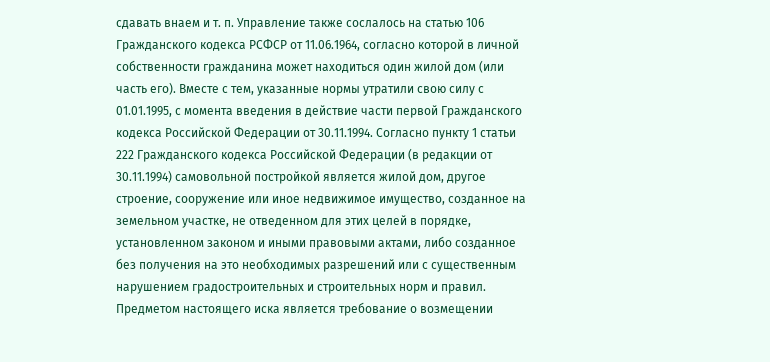сдавать внаем и т. п. Управление также сослалось на статью 106 Гражданского кодекса РСФСР от 11.06.1964, согласно которой в личной собственности гражданина может находиться один жилой дом (или часть его). Вместе с тем, указанные нормы утратили свою силу с 01.01.1995, с момента введения в действие части первой Гражданского кодекса Российской Федерации от 30.11.1994. Согласно пункту 1 статьи 222 Гражданского кодекса Российской Федерации (в редакции от 30.11.1994) самовольной постройкой является жилой дом, другое строение, сооружение или иное недвижимое имущество, созданное на земельном участке, не отведенном для этих целей в порядке, установленном законом и иными правовыми актами, либо созданное без получения на это необходимых разрешений или с существенным нарушением градостроительных и строительных норм и правил. Предметом настоящего иска является требование о возмещении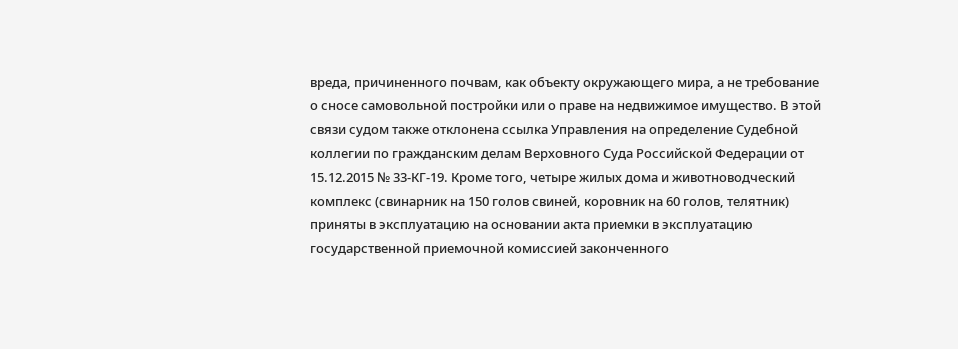вреда, причиненного почвам, как объекту окружающего мира, а не требование о сносе самовольной постройки или о праве на недвижимое имущество. В этой связи судом также отклонена ссылка Управления на определение Судебной коллегии по гражданским делам Верховного Суда Российской Федерации от 15.12.2015 № 33-КГ-19. Кроме того, четыре жилых дома и животноводческий комплекс (свинарник на 150 голов свиней, коровник на 60 голов, телятник) приняты в эксплуатацию на основании акта приемки в эксплуатацию государственной приемочной комиссией законченного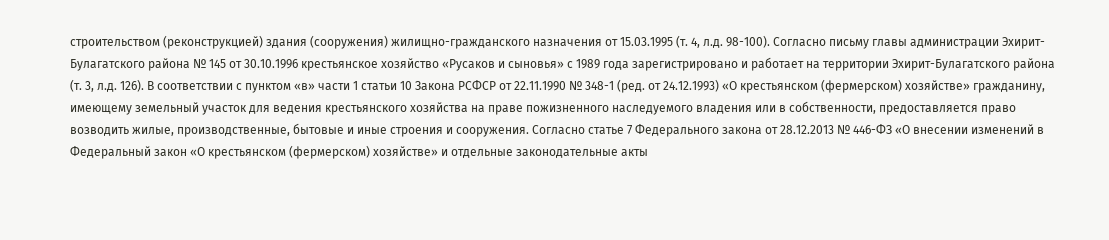строительством (реконструкцией) здания (сооружения) жилищно-гражданского назначения от 15.03.1995 (т. 4, л.д. 98-100). Согласно письму главы администрации Эхирит-Булагатского района № 145 от 30.10.1996 крестьянское хозяйство «Русаков и сыновья» с 1989 года зарегистрировано и работает на территории Эхирит-Булагатского района (т. 3, л.д. 126). В соответствии с пунктом «в» части 1 статьи 10 Закона РСФСР от 22.11.1990 № 348-1 (ред. от 24.12.1993) «О крестьянском (фермерском) хозяйстве» гражданину, имеющему земельный участок для ведения крестьянского хозяйства на праве пожизненного наследуемого владения или в собственности, предоставляется право возводить жилые, производственные, бытовые и иные строения и сооружения. Согласно статье 7 Федерального закона от 28.12.2013 № 446-ФЗ «О внесении изменений в Федеральный закон «О крестьянском (фермерском) хозяйстве» и отдельные законодательные акты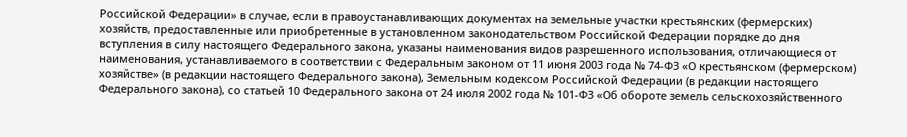Российской Федерации» в случае, если в правоустанавливающих документах на земельные участки крестьянских (фермерских) хозяйств, предоставленные или приобретенные в установленном законодательством Российской Федерации порядке до дня вступления в силу настоящего Федерального закона, указаны наименования видов разрешенного использования, отличающиеся от наименования, устанавливаемого в соответствии с Федеральным законом от 11 июня 2003 года № 74-ФЗ «О крестьянском (фермерском) хозяйстве» (в редакции настоящего Федерального закона), Земельным кодексом Российской Федерации (в редакции настоящего Федерального закона), со статьей 10 Федерального закона от 24 июля 2002 года № 101-ФЗ «Об обороте земель сельскохозяйственного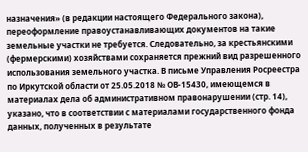назначения» (в редакции настоящего Федерального закона), переоформление правоустанавливающих документов на такие земельные участки не требуется. Следовательно, за крестьянскими (фермерскими) хозяйствами сохраняется прежний вид разрешенного использования земельного участка. В письме Управления Росреестра по Иркутской области от 25.05.2018 № ОВ-15430, имеющемся в материалах дела об административном правонарушении (стр. 14), указано, что в соответствии с материалами государственного фонда данных, полученных в результате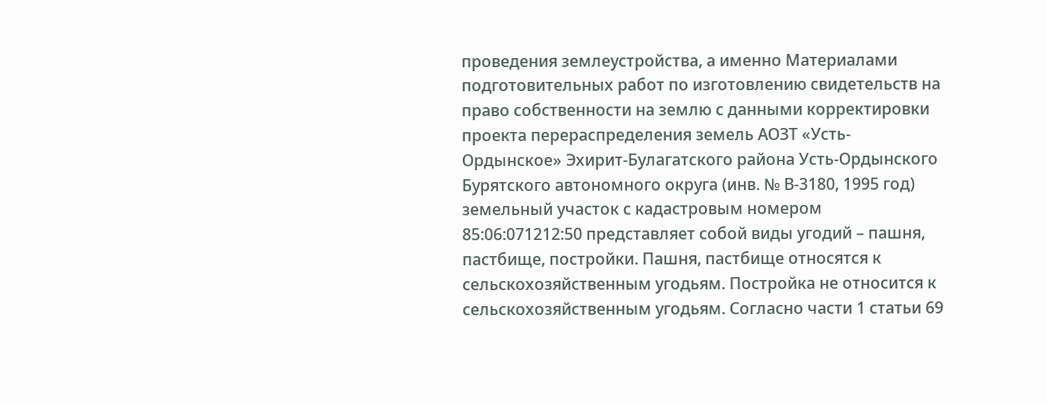проведения землеустройства, а именно Материалами подготовительных работ по изготовлению свидетельств на право собственности на землю с данными корректировки проекта перераспределения земель АОЗТ «Усть-Ордынское» Эхирит-Булагатского района Усть-Ордынского Бурятского автономного округа (инв. № В-3180, 1995 год) земельный участок с кадастровым номером 85:06:071212:50 представляет собой виды угодий – пашня, пастбище, постройки. Пашня, пастбище относятся к сельскохозяйственным угодьям. Постройка не относится к сельскохозяйственным угодьям. Согласно части 1 статьи 69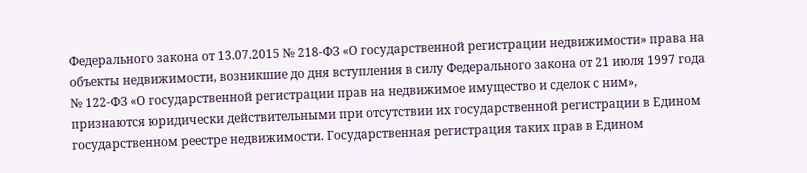Федерального закона от 13.07.2015 № 218-ФЗ «О государственной регистрации недвижимости» права на объекты недвижимости, возникшие до дня вступления в силу Федерального закона от 21 июля 1997 года № 122-ФЗ «О государственной регистрации прав на недвижимое имущество и сделок с ним», признаются юридически действительными при отсутствии их государственной регистрации в Едином государственном реестре недвижимости. Государственная регистрация таких прав в Едином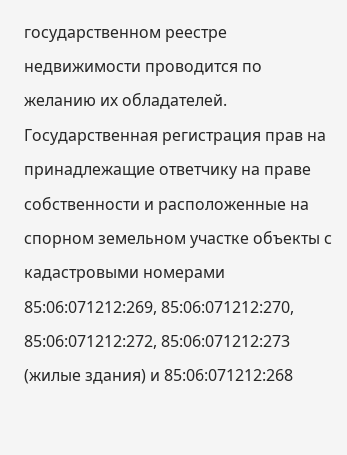государственном реестре недвижимости проводится по желанию их обладателей. Государственная регистрация прав на принадлежащие ответчику на праве собственности и расположенные на спорном земельном участке объекты с кадастровыми номерами 85:06:071212:269, 85:06:071212:270, 85:06:071212:272, 85:06:071212:273 (жилые здания) и 85:06:071212:268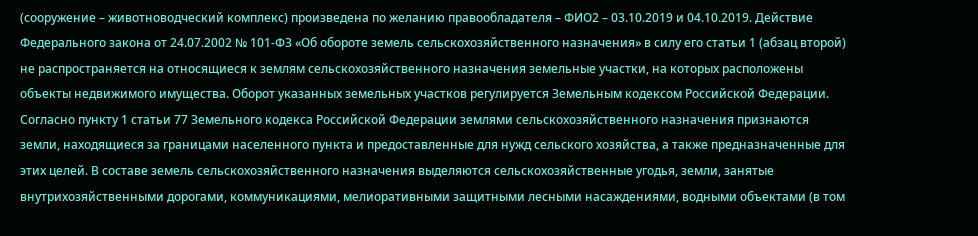(сооружение – животноводческий комплекс) произведена по желанию правообладателя – ФИО2 – 03.10.2019 и 04.10.2019. Действие Федерального закона от 24.07.2002 № 101-ФЗ «Об обороте земель сельскохозяйственного назначения» в силу его статьи 1 (абзац второй) не распространяется на относящиеся к землям сельскохозяйственного назначения земельные участки, на которых расположены объекты недвижимого имущества. Оборот указанных земельных участков регулируется Земельным кодексом Российской Федерации. Согласно пункту 1 статьи 77 Земельного кодекса Российской Федерации землями сельскохозяйственного назначения признаются земли, находящиеся за границами населенного пункта и предоставленные для нужд сельского хозяйства, а также предназначенные для этих целей. В составе земель сельскохозяйственного назначения выделяются сельскохозяйственные угодья, земли, занятые внутрихозяйственными дорогами, коммуникациями, мелиоративными защитными лесными насаждениями, водными объектами (в том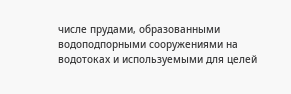числе прудами, образованными водоподпорными сооружениями на водотоках и используемыми для целей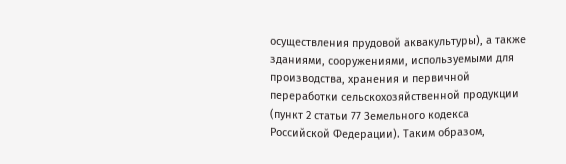осуществления прудовой аквакультуры), а также зданиями, сооружениями, используемыми для производства, хранения и первичной переработки сельскохозяйственной продукции (пункт 2 статьи 77 Земельного кодекса Российской Федерации). Таким образом,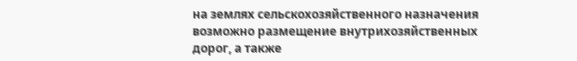на землях сельскохозяйственного назначения возможно размещение внутрихозяйственных дорог, а также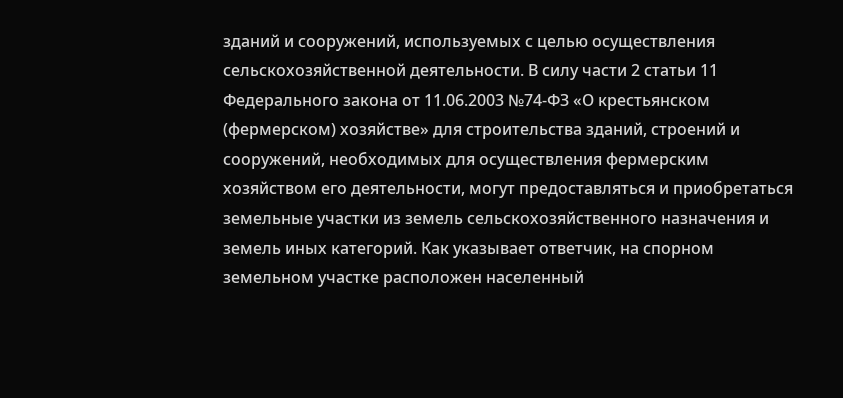зданий и сооружений, используемых с целью осуществления сельскохозяйственной деятельности. В силу части 2 статьи 11 Федерального закона от 11.06.2003 №74-ФЗ «О крестьянском (фермерском) хозяйстве» для строительства зданий, строений и сооружений, необходимых для осуществления фермерским хозяйством его деятельности, могут предоставляться и приобретаться земельные участки из земель сельскохозяйственного назначения и земель иных категорий. Как указывает ответчик, на спорном земельном участке расположен населенный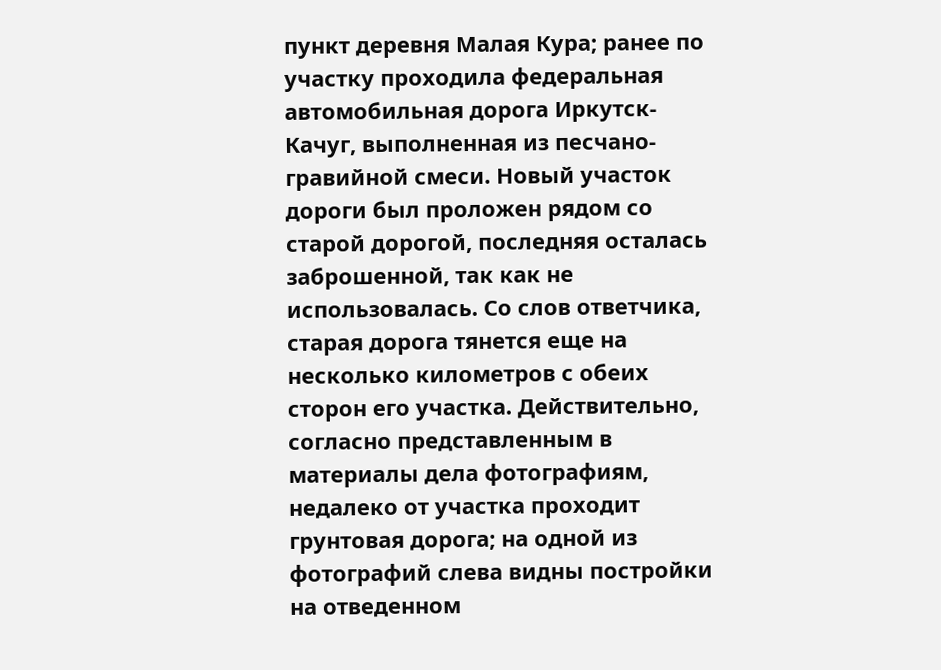пункт деревня Малая Кура; ранее по участку проходила федеральная автомобильная дорога Иркутск-Качуг, выполненная из песчано-гравийной смеси. Новый участок дороги был проложен рядом со старой дорогой, последняя осталась заброшенной, так как не использовалась. Со слов ответчика, старая дорога тянется еще на несколько километров с обеих сторон его участка. Действительно, согласно представленным в материалы дела фотографиям, недалеко от участка проходит грунтовая дорога; на одной из фотографий слева видны постройки на отведенном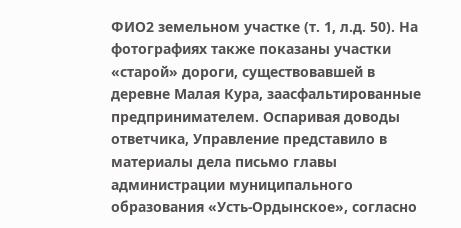ФИО2 земельном участке (т. 1, л.д. 50). На фотографиях также показаны участки «старой» дороги, существовавшей в деревне Малая Кура, заасфальтированные предпринимателем. Оспаривая доводы ответчика, Управление представило в материалы дела письмо главы администрации муниципального образования «Усть-Ордынское», согласно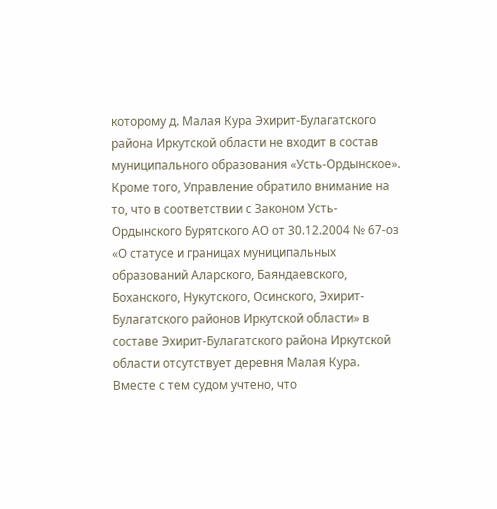которому д. Малая Кура Эхирит-Булагатского района Иркутской области не входит в состав муниципального образования «Усть-Ордынское». Кроме того, Управление обратило внимание на то, что в соответствии с Законом Усть-Ордынского Бурятского АО от 30.12.2004 № 67-оз «О статусе и границах муниципальных образований Аларского, Баяндаевского, Боханского, Нукутского, Осинского, Эхирит-Булагатского районов Иркутской области» в составе Эхирит-Булагатского района Иркутской области отсутствует деревня Малая Кура. Вместе с тем судом учтено, что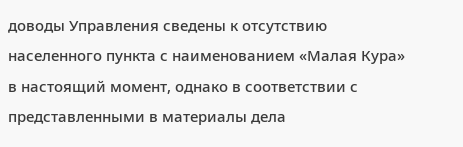доводы Управления сведены к отсутствию населенного пункта с наименованием «Малая Кура» в настоящий момент, однако в соответствии с представленными в материалы дела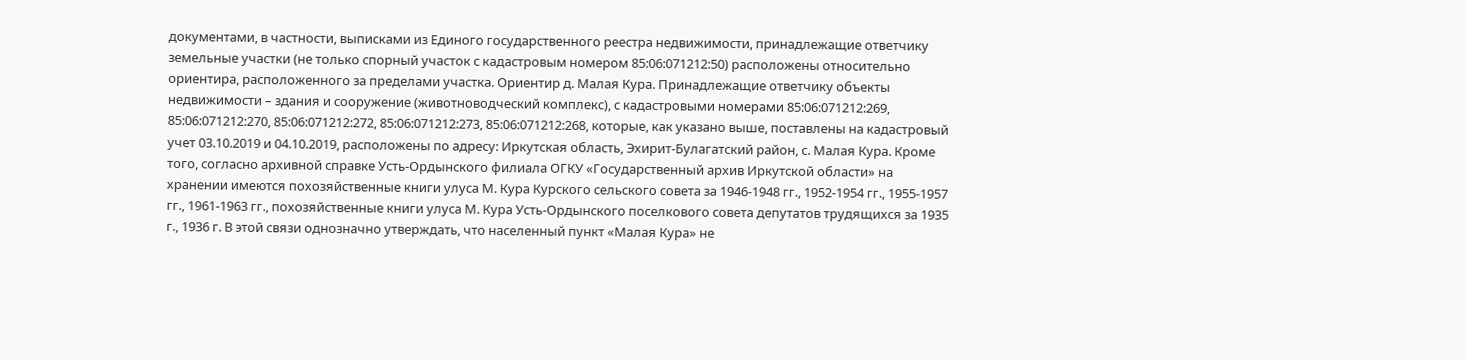документами, в частности, выписками из Единого государственного реестра недвижимости, принадлежащие ответчику земельные участки (не только спорный участок с кадастровым номером 85:06:071212:50) расположены относительно ориентира, расположенного за пределами участка. Ориентир д. Малая Кура. Принадлежащие ответчику объекты недвижимости – здания и сооружение (животноводческий комплекс), с кадастровыми номерами 85:06:071212:269, 85:06:071212:270, 85:06:071212:272, 85:06:071212:273, 85:06:071212:268, которые, как указано выше, поставлены на кадастровый учет 03.10.2019 и 04.10.2019, расположены по адресу: Иркутская область, Эхирит-Булагатский район, с. Малая Кура. Кроме того, согласно архивной справке Усть-Ордынского филиала ОГКУ «Государственный архив Иркутской области» на хранении имеются похозяйственные книги улуса М. Кура Курского сельского совета за 1946-1948 гг., 1952-1954 гг., 1955-1957 гг., 1961-1963 гг., похозяйственные книги улуса М. Кура Усть-Ордынского поселкового совета депутатов трудящихся за 1935 г., 1936 г. В этой связи однозначно утверждать, что населенный пункт «Малая Кура» не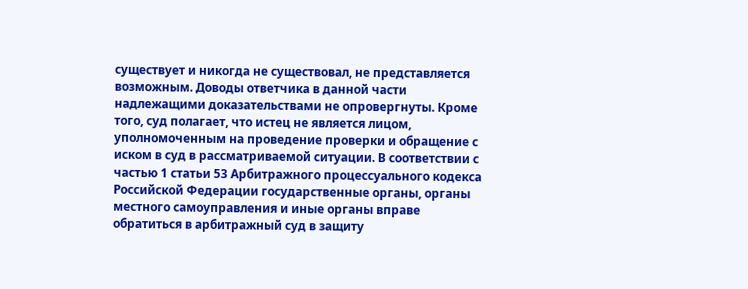существует и никогда не существовал, не представляется возможным. Доводы ответчика в данной части надлежащими доказательствами не опровергнуты. Кроме того, суд полагает, что истец не является лицом, уполномоченным на проведение проверки и обращение с иском в суд в рассматриваемой ситуации. В соответствии с частью 1 статьи 53 Арбитражного процессуального кодекса Российской Федерации государственные органы, органы местного самоуправления и иные органы вправе обратиться в арбитражный суд в защиту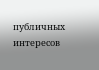публичных интересов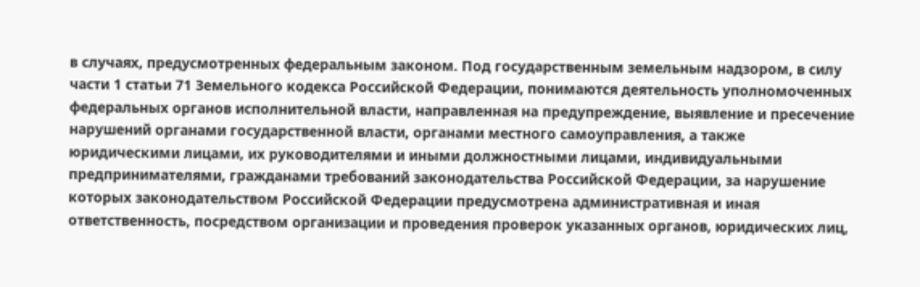в случаях, предусмотренных федеральным законом. Под государственным земельным надзором, в силу части 1 статьи 71 Земельного кодекса Российской Федерации, понимаются деятельность уполномоченных федеральных органов исполнительной власти, направленная на предупреждение, выявление и пресечение нарушений органами государственной власти, органами местного самоуправления, а также юридическими лицами, их руководителями и иными должностными лицами, индивидуальными предпринимателями, гражданами требований законодательства Российской Федерации, за нарушение которых законодательством Российской Федерации предусмотрена административная и иная ответственность, посредством организации и проведения проверок указанных органов, юридических лиц,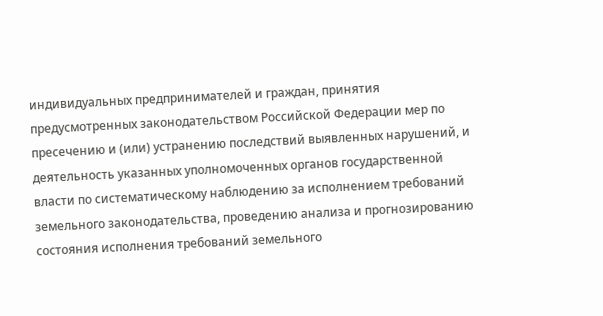индивидуальных предпринимателей и граждан, принятия предусмотренных законодательством Российской Федерации мер по пресечению и (или) устранению последствий выявленных нарушений, и деятельность указанных уполномоченных органов государственной власти по систематическому наблюдению за исполнением требований земельного законодательства, проведению анализа и прогнозированию состояния исполнения требований земельного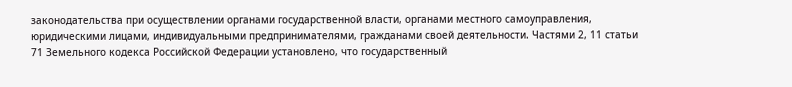законодательства при осуществлении органами государственной власти, органами местного самоуправления, юридическими лицами, индивидуальными предпринимателями, гражданами своей деятельности. Частями 2, 11 статьи 71 Земельного кодекса Российской Федерации установлено, что государственный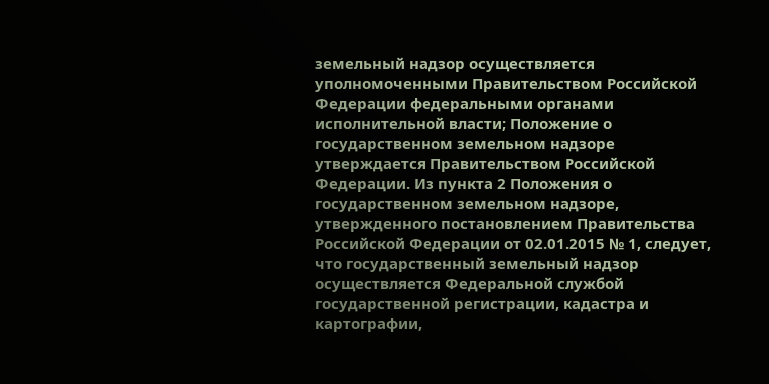земельный надзор осуществляется уполномоченными Правительством Российской Федерации федеральными органами исполнительной власти; Положение о государственном земельном надзоре утверждается Правительством Российской Федерации. Из пункта 2 Положения о государственном земельном надзоре, утвержденного постановлением Правительства Российской Федерации от 02.01.2015 № 1, следует, что государственный земельный надзор осуществляется Федеральной службой государственной регистрации, кадастра и картографии,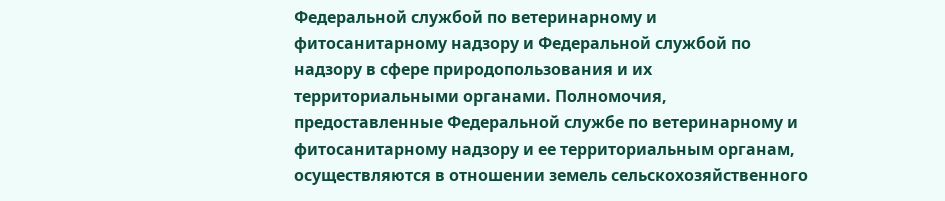Федеральной службой по ветеринарному и фитосанитарному надзору и Федеральной службой по надзору в сфере природопользования и их территориальными органами. Полномочия, предоставленные Федеральной службе по ветеринарному и фитосанитарному надзору и ее территориальным органам, осуществляются в отношении земель сельскохозяйственного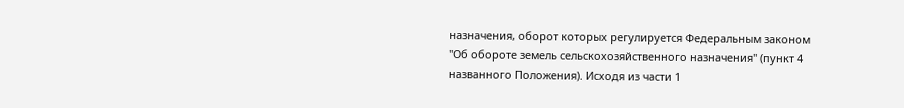назначения, оборот которых регулируется Федеральным законом "Об обороте земель сельскохозяйственного назначения" (пункт 4 названного Положения). Исходя из части 1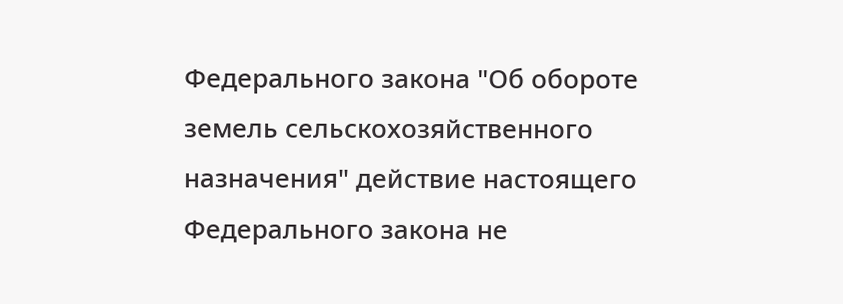Федерального закона "Об обороте земель сельскохозяйственного назначения" действие настоящего Федерального закона не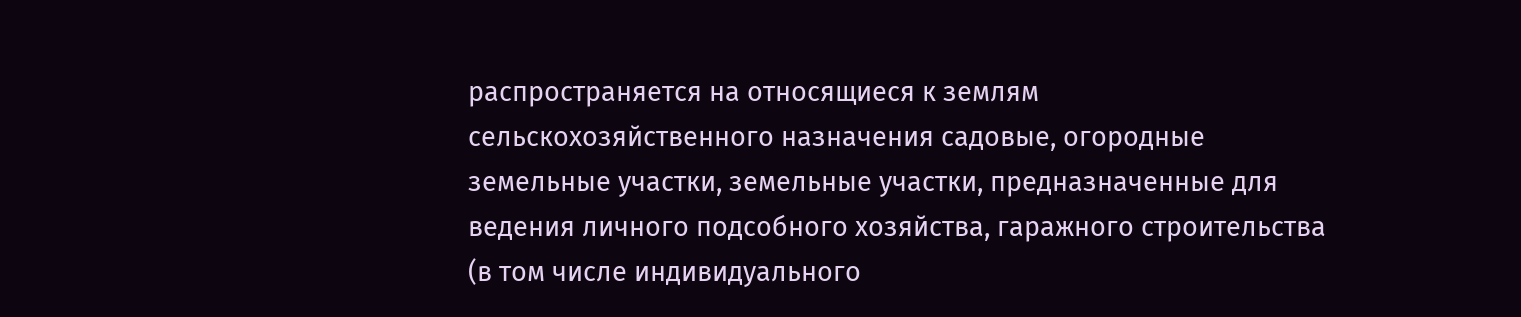распространяется на относящиеся к землям сельскохозяйственного назначения садовые, огородные земельные участки, земельные участки, предназначенные для ведения личного подсобного хозяйства, гаражного строительства (в том числе индивидуального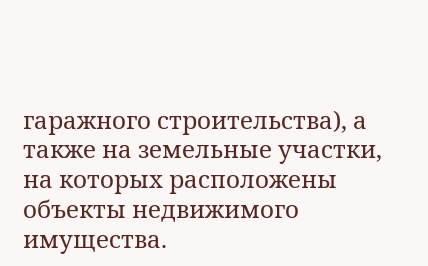гаражного строительства), а также на земельные участки, на которых расположены объекты недвижимого имущества.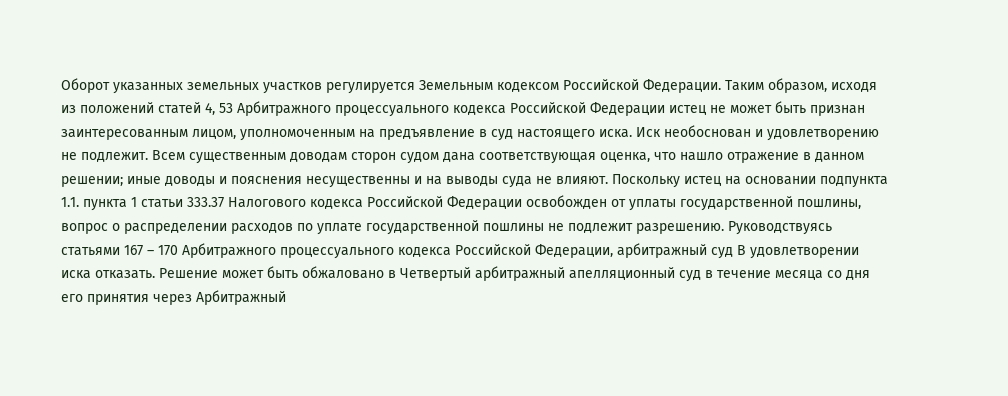Оборот указанных земельных участков регулируется Земельным кодексом Российской Федерации. Таким образом, исходя из положений статей 4, 53 Арбитражного процессуального кодекса Российской Федерации истец не может быть признан заинтересованным лицом, уполномоченным на предъявление в суд настоящего иска. Иск необоснован и удовлетворению не подлежит. Всем существенным доводам сторон судом дана соответствующая оценка, что нашло отражение в данном решении; иные доводы и пояснения несущественны и на выводы суда не влияют. Поскольку истец на основании подпункта 1.1. пункта 1 статьи 333.37 Налогового кодекса Российской Федерации освобожден от уплаты государственной пошлины, вопрос о распределении расходов по уплате государственной пошлины не подлежит разрешению. Руководствуясь статьями 167 – 170 Арбитражного процессуального кодекса Российской Федерации, арбитражный суд В удовлетворении иска отказать. Решение может быть обжаловано в Четвертый арбитражный апелляционный суд в течение месяца со дня его принятия через Арбитражный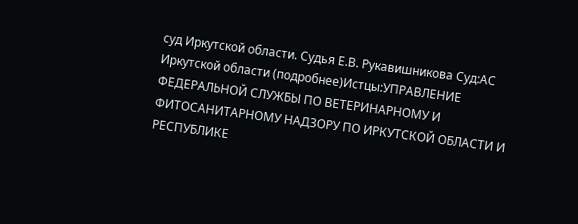суд Иркутской области. Судья Е.В. Рукавишникова Суд:АС Иркутской области (подробнее)Истцы:УПРАВЛЕНИЕ ФЕДЕРАЛЬНОЙ СЛУЖБЫ ПО ВЕТЕРИНАРНОМУ И ФИТОСАНИТАРНОМУ НАДЗОРУ ПО ИРКУТСКОЙ ОБЛАСТИ И РЕСПУБЛИКЕ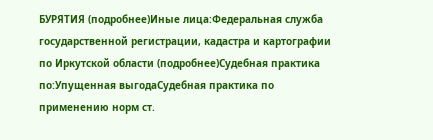БУРЯТИЯ (подробнее)Иные лица:Федеральная служба государственной регистрации, кадастра и картографии по Иркутской области (подробнее)Судебная практика по:Упущенная выгодаСудебная практика по применению норм ст.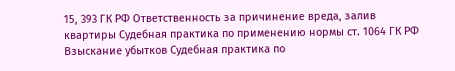15, 393 ГК РФ Ответственность за причинение вреда, залив квартиры Судебная практика по применению нормы ст. 1064 ГК РФ Взыскание убытков Судебная практика по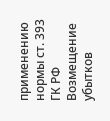применению нормы ст. 393 ГК РФ
Возмещение убытков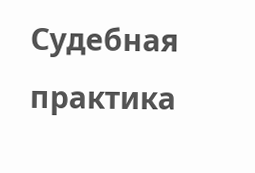Судебная практика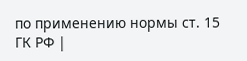по применению нормы ст. 15 ГК РФ |